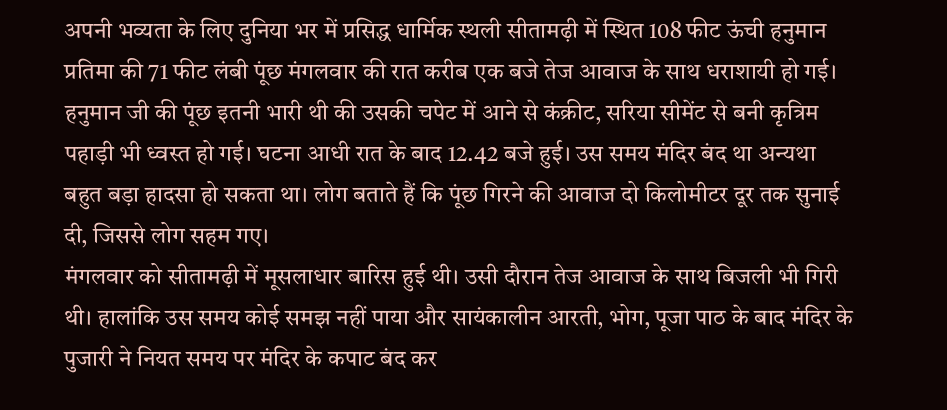अपनी भव्यता के लिए दुनिया भर में प्रसिद्ध धार्मिक स्थली सीतामढ़ी में स्थित 108 फीट ऊंची हनुमान प्रतिमा की 71 फीट लंबी पूंछ मंगलवार की रात करीब एक बजे तेज आवाज के साथ धराशायी हो गई। हनुमान जी की पूंछ इतनी भारी थी की उसकी चपेट में आने से कंक्रीट, सरिया सीमेंट से बनी कृत्रिम पहाड़ी भी ध्वस्त हो गई। घटना आधी रात के बाद 12.42 बजे हुई। उस समय मंदिर बंद था अन्यथा बहुत बड़ा हादसा हो सकता था। लोग बताते हैं कि पूंछ गिरने की आवाज दो किलोमीटर दूर तक सुनाई दी, जिससे लोग सहम गए।
मंगलवार को सीतामढ़ी में मूसलाधार बारिस हुई थी। उसी दौरान तेज आवाज के साथ बिजली भी गिरी थी। हालांकि उस समय कोई समझ नहीं पाया और सायंकालीन आरती, भोग, पूजा पाठ के बाद मंदिर के पुजारी ने नियत समय पर मंदिर के कपाट बंद कर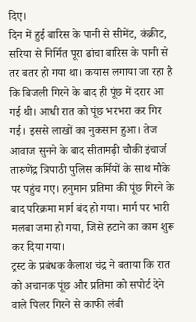दिए।
दिन में हुई बारिस के पानी से सीमेंट, कंक्रीट, सरिया से निर्मित पूरा ढांचा बारिस के पानी से तर बतर हो गया था। कयास लगाया जा रहा है कि बिजली गिरने के बाद ही पूंछ में दरार आ गई थी। आधी रात को पूंछ भरभरा कर गिर गई। इससे लाखों का नुकसान हुआ। तेज आवाज सुनने के बाद सीतामढ़ी चौकी इंचार्ज तारुणेंद्र त्रिपाठी पुलिस कर्मियों के साथ मौके पर पहुंच गए। हनुमान प्रतिमा की पूंछ गिरने के बाद परिक्रमा मार्ग बंद हो गया। मार्ग पर भारी मलबा जमा हो गया, जिसे हटाने का काम शुरू कर दिया गया।
ट्रस्ट के प्रबंधक कैलाश चंद्र ने बताया कि रात को अचानक पूंछ और प्रतिमा को सपोर्ट देने वाले पिलर गिरने से काफी लंबी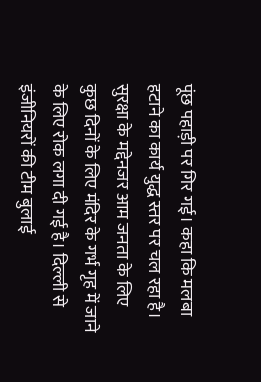पूंछ पहाड़ी पर गिर गई। कहा कि मलबा हटाने का कार्य युद्ध स्तर पर चल रहा है। सुरक्षा के मद्देनजर आम जनता के लिए कुछ दिनों के लिए मंदिर के गर्भ गृह में जाने के लिए रोक लगा दी गई है। दिल्ली से इंजीनियरों की टीम बुलाई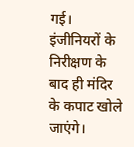गई। इंजीनियरों के निरीक्षण के बाद ही मंदिर के कपाट खोले जाएंगे।